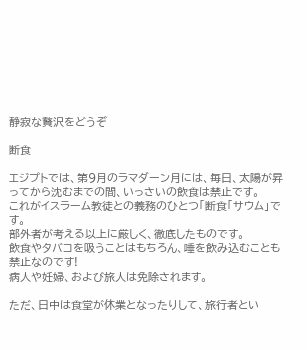静寂な贅沢をどうぞ

断食

エジプトでは、第9月のラマダーン月には、毎日、太陽が昇ってから沈むまでの間、いっさいの飲食は禁止です。
これがイスラーム教徒との義務のひとつ「断食「サウム」です。
部外者が考える以上に厳しく、徹底したものです。
飲食やタバコを吸うことはもちろん、唾を飲み込むことも禁止なのです!
病人や妊婦、および旅人は免除されます。

ただ、日中は食堂が休業となったりして、旅行者とい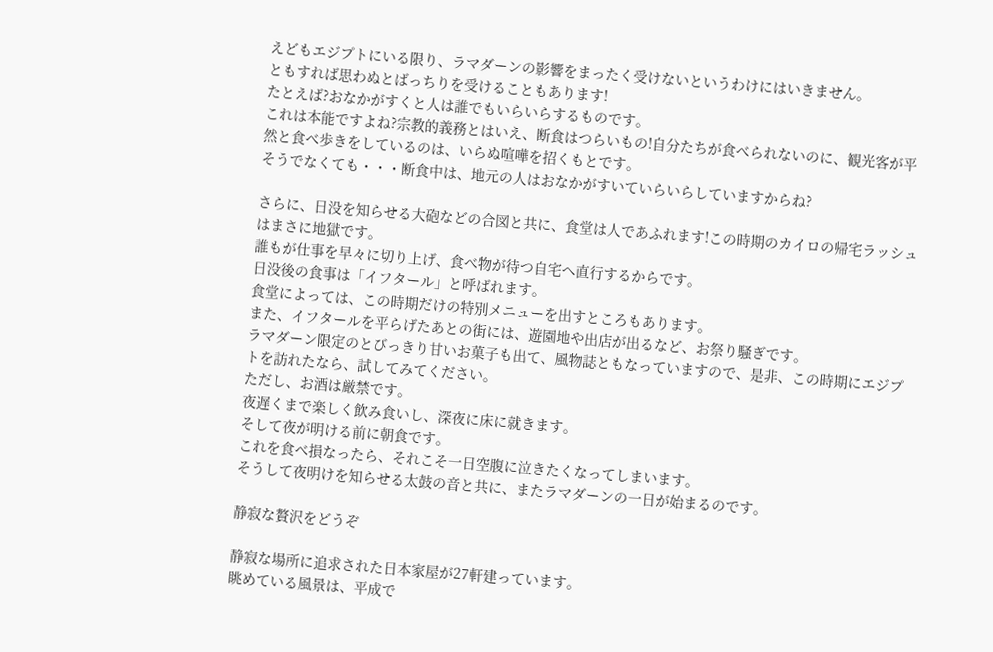えどもエジプトにいる限り、ラマダーンの影響をまったく受けないというわけにはいきません。
ともすれば思わぬとばっちりを受けることもあります!
たとえば?おなかがすくと人は誰でもいらいらするものです。
これは本能ですよね?宗教的義務とはいえ、断食はつらいもの!自分たちが食べられないのに、観光客が平然と食べ歩きをしているのは、いらぬ喧嘩を招くもとです。
そうでなくても・・・断食中は、地元の人はおなかがすいていらいらしていますからね?

さらに、日没を知らせる大砲などの合図と共に、食堂は人であふれます!この時期のカイロの帰宅ラッシュはまさに地獄です。
誰もが仕事を早々に切り上げ、食べ物が待つ自宅へ直行するからです。
日没後の食事は「イフタール」と呼ばれます。
食堂によっては、この時期だけの特別メニューを出すところもあります。
また、イフタールを平らげたあとの街には、遊園地や出店が出るなど、お祭り騒ぎです。
ラマダーン限定のとびっきり甘いお菓子も出て、風物誌ともなっていますので、是非、この時期にエジプトを訪れたなら、試してみてください。
ただし、お酒は厳禁です。
夜遅くまで楽しく飲み食いし、深夜に床に就きます。
そして夜が明ける前に朝食です。
これを食べ損なったら、それこそ一日空腹に泣きたくなってしまいます。
そうして夜明けを知らせる太鼓の音と共に、またラマダーンの一日が始まるのです。

静寂な贅沢をどうぞ

静寂な場所に追求された日本家屋が27軒建っています。
眺めている風景は、平成で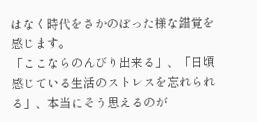はなく時代をさかのぼった様な錯覚を感じます。
「ここならのんびり出来る」、「日頃感じている生活のストレスを忘れられる」、本当にそう思えるのが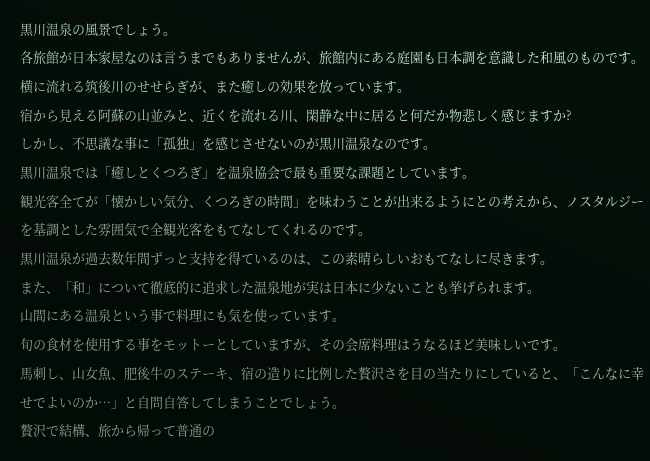黒川温泉の風景でしょう。
各旅館が日本家屋なのは言うまでもありませんが、旅館内にある庭園も日本調を意識した和風のものです。
横に流れる筑後川のせせらぎが、また癒しの効果を放っています。
宿から見える阿蘇の山並みと、近くを流れる川、閑静な中に居ると何だか物悲しく感じますか?
しかし、不思議な事に「孤独」を感じさせないのが黒川温泉なのです。
黒川温泉では「癒しとくつろぎ」を温泉協会で最も重要な課題としています。
観光客全てが「懐かしい気分、くつろぎの時間」を味わうことが出来るようにとの考えから、ノスタルジーを基調とした雰囲気で全観光客をもてなしてくれるのです。
黒川温泉が過去数年間ずっと支持を得ているのは、この素晴らしいおもてなしに尽きます。
また、「和」について徹底的に追求した温泉地が実は日本に少ないことも挙げられます。
山間にある温泉という事で料理にも気を使っています。
旬の食材を使用する事をモットーとしていますが、その会席料理はうなるほど美味しいです。
馬刺し、山女魚、肥後牛のステーキ、宿の造りに比例した贅沢さを目の当たりにしていると、「こんなに幸せでよいのか…」と自問自答してしまうことでしょう。
贅沢で結構、旅から帰って普通の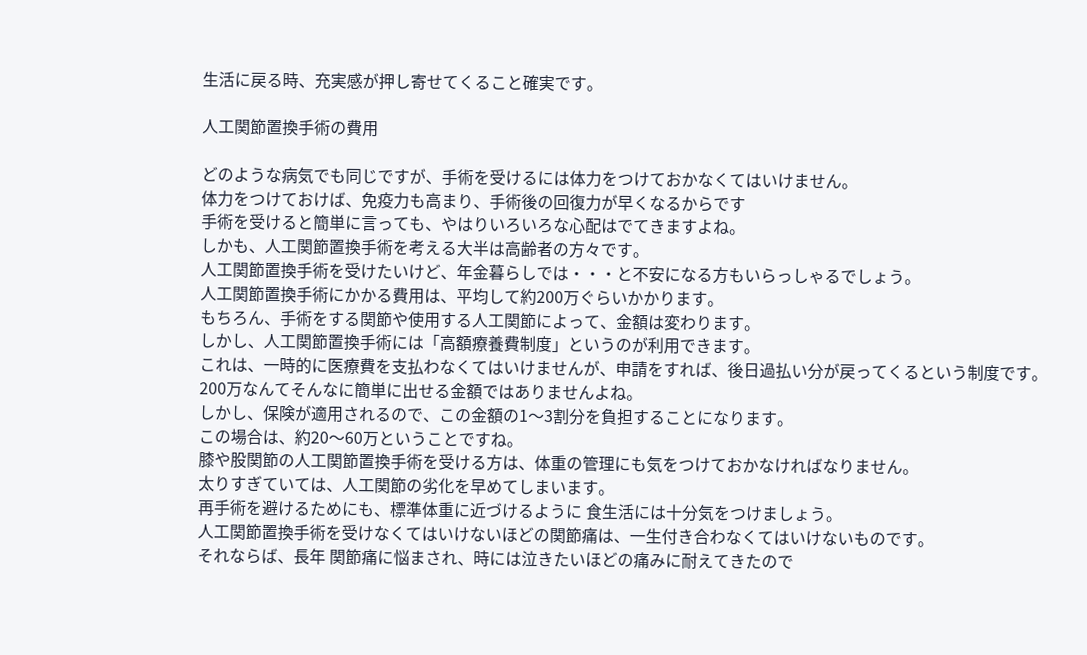生活に戻る時、充実感が押し寄せてくること確実です。

人工関節置換手術の費用

どのような病気でも同じですが、手術を受けるには体力をつけておかなくてはいけません。
体力をつけておけば、免疫力も高まり、手術後の回復力が早くなるからです
手術を受けると簡単に言っても、やはりいろいろな心配はでてきますよね。
しかも、人工関節置換手術を考える大半は高齢者の方々です。
人工関節置換手術を受けたいけど、年金暮らしでは・・・と不安になる方もいらっしゃるでしょう。
人工関節置換手術にかかる費用は、平均して約200万ぐらいかかります。
もちろん、手術をする関節や使用する人工関節によって、金額は変わります。
しかし、人工関節置換手術には「高額療養費制度」というのが利用できます。
これは、一時的に医療費を支払わなくてはいけませんが、申請をすれば、後日過払い分が戻ってくるという制度です。
200万なんてそんなに簡単に出せる金額ではありませんよね。
しかし、保険が適用されるので、この金額の1〜3割分を負担することになります。
この場合は、約20〜60万ということですね。
膝や股関節の人工関節置換手術を受ける方は、体重の管理にも気をつけておかなければなりません。
太りすぎていては、人工関節の劣化を早めてしまいます。
再手術を避けるためにも、標準体重に近づけるように 食生活には十分気をつけましょう。
人工関節置換手術を受けなくてはいけないほどの関節痛は、一生付き合わなくてはいけないものです。
それならば、長年 関節痛に悩まされ、時には泣きたいほどの痛みに耐えてきたので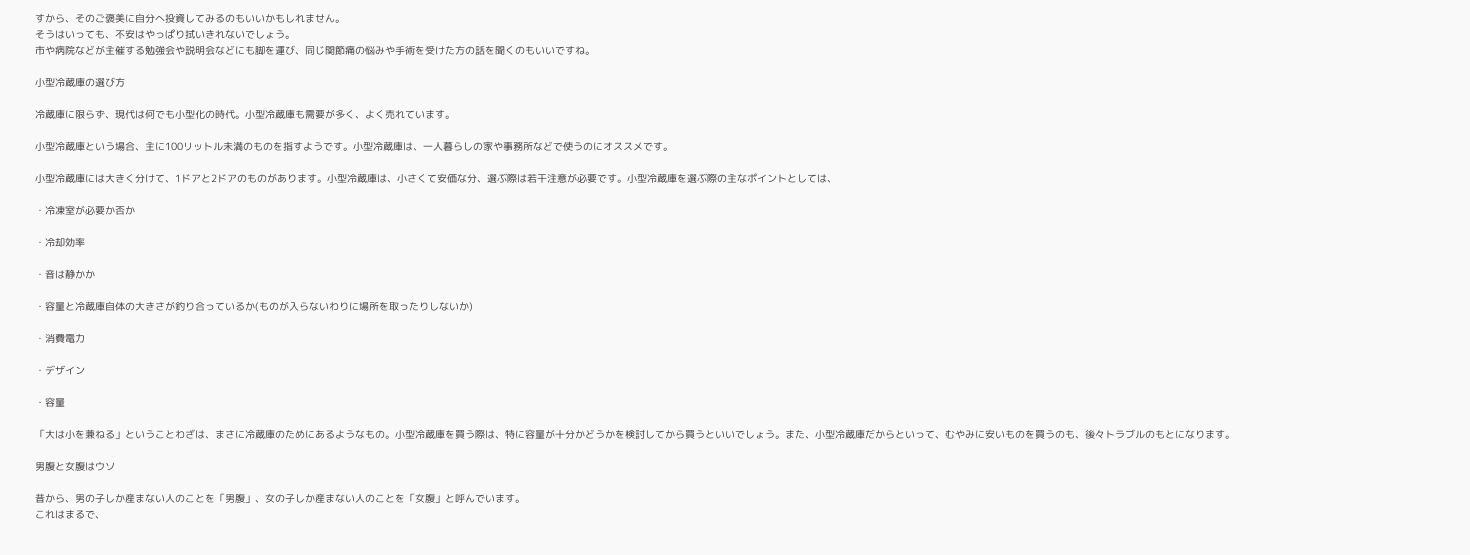すから、そのご褒美に自分へ投資してみるのもいいかもしれません。
そうはいっても、不安はやっぱり拭いきれないでしょう。
市や病院などが主催する勉強会や説明会などにも脚を運び、同じ関節痛の悩みや手術を受けた方の話を聞くのもいいですね。

小型冷蔵庫の選び方

冷蔵庫に限らず、現代は何でも小型化の時代。小型冷蔵庫も需要が多く、よく売れています。

小型冷蔵庫という場合、主に100リットル未満のものを指すようです。小型冷蔵庫は、一人暮らしの家や事務所などで使うのにオススメです。

小型冷蔵庫には大きく分けて、1ドアと2ドアのものがあります。小型冷蔵庫は、小さくて安価な分、選ぶ際は若干注意が必要です。小型冷蔵庫を選ぶ際の主なポイントとしては、

・冷凍室が必要か否か

・冷却効率

・音は静かか

・容量と冷蔵庫自体の大きさが釣り合っているか(ものが入らないわりに場所を取ったりしないか)

・消費電力

・デザイン

・容量

「大は小を兼ねる」ということわざは、まさに冷蔵庫のためにあるようなもの。小型冷蔵庫を買う際は、特に容量が十分かどうかを検討してから買うといいでしょう。また、小型冷蔵庫だからといって、むやみに安いものを買うのも、後々トラブルのもとになります。

男腹と女腹はウソ

昔から、男の子しか産まない人のことを「男腹」、女の子しか産まない人のことを「女腹」と呼んでいます。
これはまるで、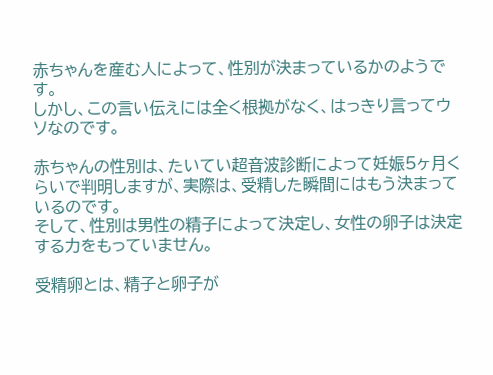赤ちゃんを産む人によって、性別が決まっているかのようです。
しかし、この言い伝えには全く根拠がなく、はっきり言ってウソなのです。

赤ちゃんの性別は、たいてい超音波診断によって妊娠5ヶ月くらいで判明しますが、実際は、受精した瞬間にはもう決まっているのです。
そして、性別は男性の精子によって決定し、女性の卵子は決定する力をもっていません。

受精卵とは、精子と卵子が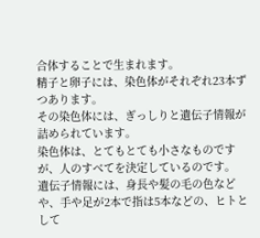合体することで生まれます。
精子と卵子には、染色体がそれぞれ23本ずつあります。
その染色体には、ぎっしりと遺伝子情報が詰められています。
染色体は、とてもとても小さなものですが、人のすべてを決定しているのです。
遺伝子情報には、身長や髪の毛の色などや、手や足が2本で指は5本などの、ヒトとして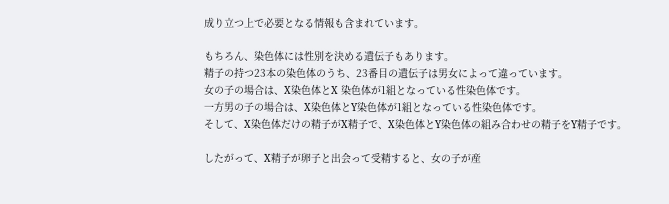成り立つ上で必要となる情報も含まれています。

もちろん、染色体には性別を決める遺伝子もあります。
精子の持つ23本の染色体のうち、23番目の遺伝子は男女によって違っています。
女の子の場合は、X染色体とX 染色体が1組となっている性染色体です。
一方男の子の場合は、X染色体とY染色体が1組となっている性染色体です。
そして、X染色体だけの精子がX精子で、X染色体とY染色体の組み合わせの精子をY精子です。

したがって、X精子が卵子と出会って受精すると、女の子が産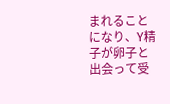まれることになり、Y精子が卵子と出会って受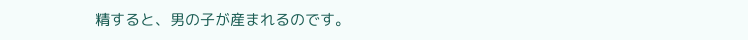精すると、男の子が産まれるのです。